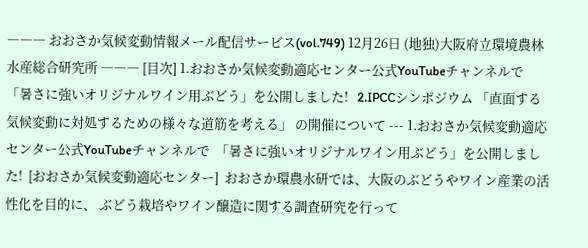――― おおさか気候変動情報メール配信サービス(vol.749) 12月26日 (地独)大阪府立環境農林水産総合研究所 ――― [目次] 1.おおさか気候変動適応センター公式YouTubeチャンネルで  「暑さに強いオリジナルワイン用ぶどう」を公開しました!   2.IPCCシンポジウム 「直面する気候変動に対処するための様々な道筋を考える」 の開催について --- 1.おおさか気候変動適応センター公式YouTubeチャンネルで  「暑さに強いオリジナルワイン用ぶどう」を公開しました!  [おおさか気候変動適応センター]  おおさか環農水研では、大阪のぶどうやワイン産業の活性化を目的に、 ぶどう栽培やワイン醸造に関する調査研究を行って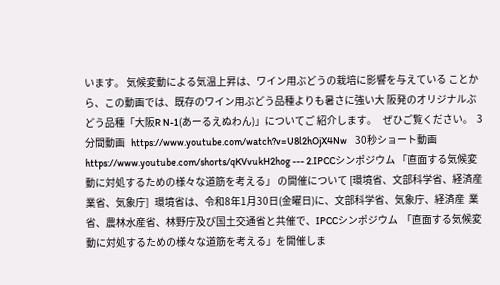います。 気候変動による気温上昇は、ワイン用ぶどうの栽培に影響を与えている ことから、この動画では、既存のワイン用ぶどう品種よりも暑さに強い大 阪発のオリジナルぶどう品種「大阪R N-1(あーるえぬわん)」についてご 紹介します。   ぜひご覧ください。  3分間動画   https://www.youtube.com/watch?v=U8l2hOjX4Nw    30秒ショート動画   https://www.youtube.com/shorts/qKVvukH2hog --- 2.IPCCシンポジウム 「直面する気候変動に対処するための様々な道筋を考える」 の開催について [環境省、文部科学省、経済産業省、気象庁]   環境省は、令和8年1月30日(金曜日)に、文部科学省、気象庁、経済産  業省、農林水産省、林野庁及び国土交通省と共催で、IPCCシンポジウム  「直面する気候変動に対処するための様々な道筋を考える」を開催しま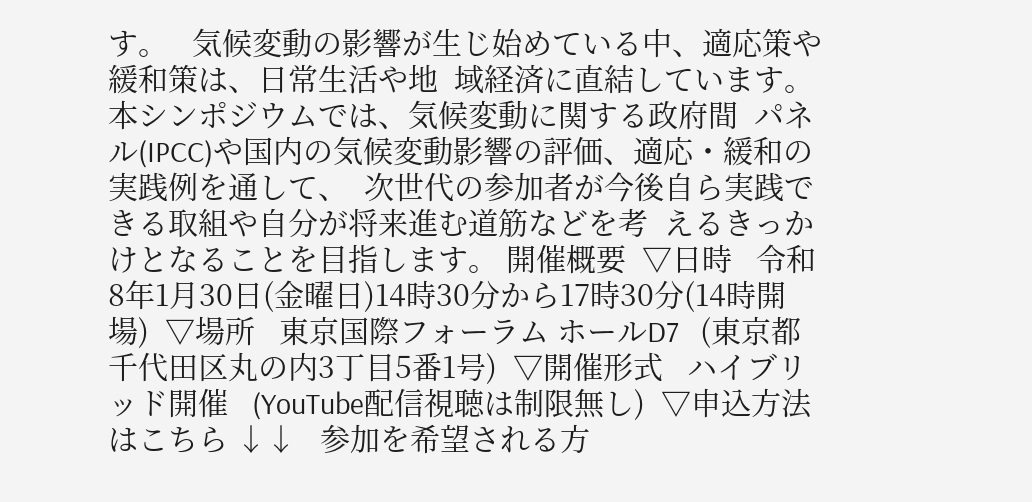す。   気候変動の影響が生じ始めている中、適応策や緩和策は、日常生活や地  域経済に直結しています。本シンポジウムでは、気候変動に関する政府間  パネル(IPCC)や国内の気候変動影響の評価、適応・緩和の実践例を通して、  次世代の参加者が今後自ら実践できる取組や自分が将来進む道筋などを考  えるきっかけとなることを目指します。 開催概要  ▽日時   令和8年1月30日(金曜日)14時30分から17時30分(14時開場)  ▽場所   東京国際フォーラム ホールD7   (東京都千代田区丸の内3丁目5番1号)  ▽開催形式   ハイブリッド開催   (YouTube配信視聴は制限無し)  ▽申込方法はこちら ↓↓   参加を希望される方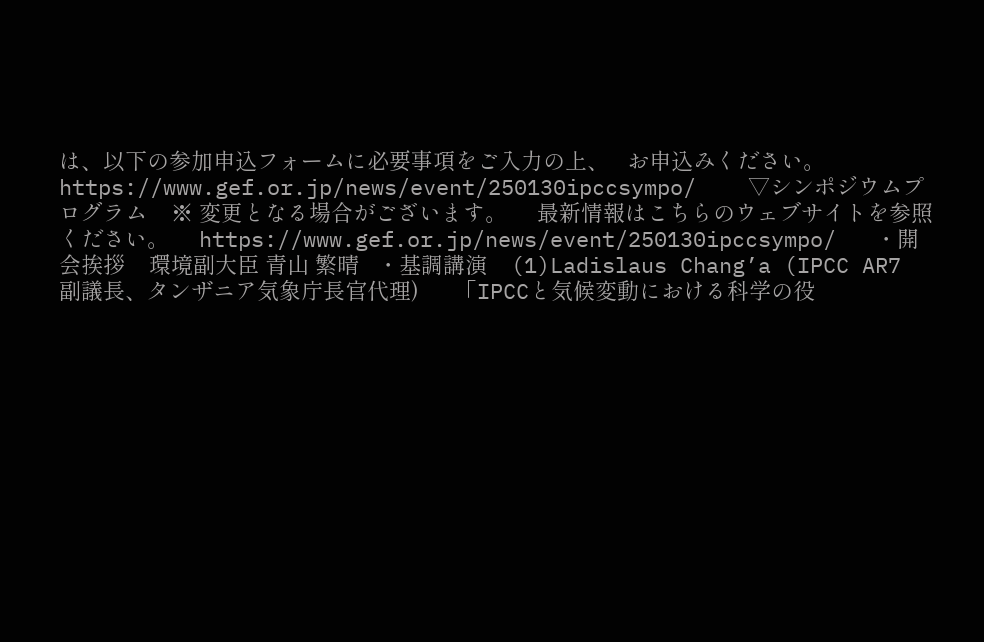は、以下の参加申込フォームに必要事項をご入力の上、   お申込みください。      https://www.gef.or.jp/news/event/250130ipccsympo/    ▽シンポジウムプログラム    ※ 変更となる場合がございます。     最新情報はこちらのウェブサイトを参照ください。     https://www.gef.or.jp/news/event/250130ipccsympo/   ・開会挨拶    環境副大臣 青山 繁晴   ・基調講演    (1)Ladislaus Chang’a (IPCC AR7 副議長、タンザニア気象庁長官代理)      「IPCCと気候変動における科学の役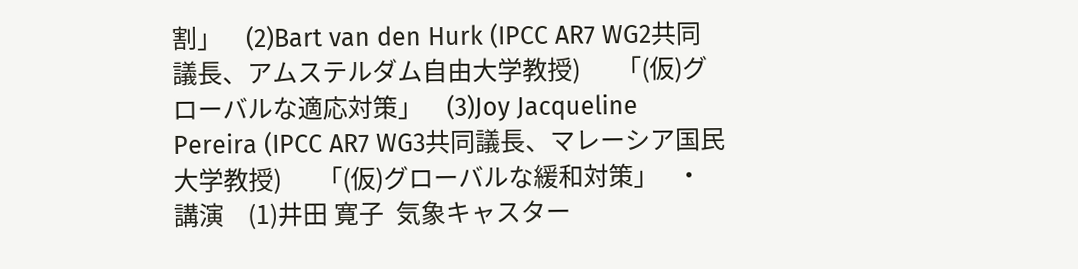割」    (2)Bart van den Hurk (IPCC AR7 WG2共同議長、アムステルダム自由大学教授)      「(仮)グローバルな適応対策」    (3)Joy Jacqueline Pereira (IPCC AR7 WG3共同議長、マレーシア国民大学教授)      「(仮)グローバルな緩和対策」   ・講演    (1)井田 寛子  気象キャスター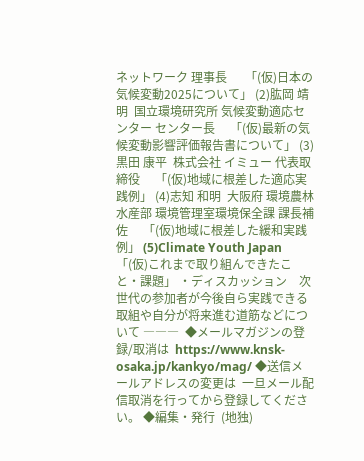ネットワーク 理事長      「(仮)日本の気候変動2025について」 (2)肱岡 靖明  国立環境研究所 気候変動適応センター センター長     「(仮)最新の気候変動影響評価報告書について」 (3)黒田 康平  株式会社 イミュー 代表取締役     「(仮)地域に根差した適応実践例」 (4)志知 和明  大阪府 環境農林水産部 環境管理室環境保全課 課長補佐     「(仮)地域に根差した緩和実践例」 (5)Climate Youth Japan     「(仮)これまで取り組んできたこと・課題」 ・ディスカッション    次世代の参加者が今後自ら実践できる取組や自分が将来進む道筋などについて ―――  ◆メールマガジンの登録/取消は  https://www.knsk-osaka.jp/kankyo/mag/ ◆送信メールアドレスの変更は  一旦メール配信取消を行ってから登録してください。 ◆編集・発行  (地独)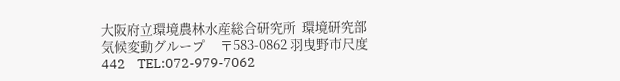大阪府立環境農林水産総合研究所  環境研究部 気候変動グループ     〒583-0862 羽曳野市尺度442    TEL:072-979-7062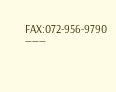FAX:072-956-9790 ―――